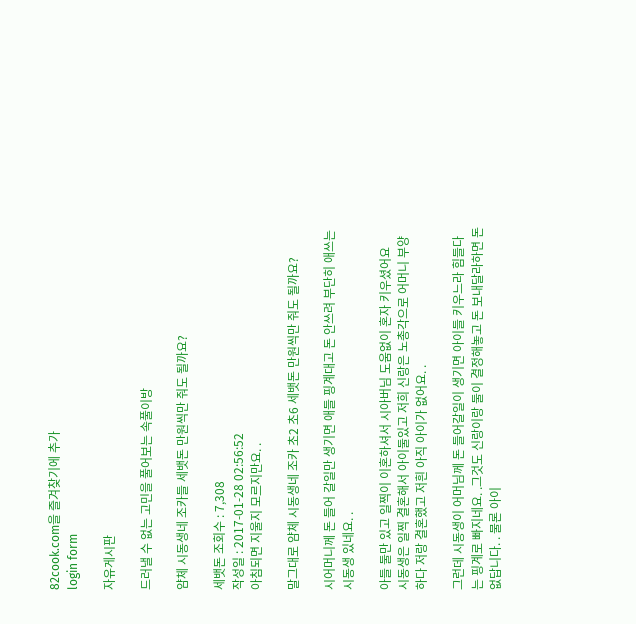82cook.com을 즐겨찾기에 추가
login form

자유게시판

드러낼 수 없는 고민을 풀어보는 속풀이방

얌체 시동생네 조카들 세뱃돈 만원씩만 줘도 될까요?

세뱃돈 조회수 : 7,308
작성일 : 2017-01-28 02:56:52
아침되면 지울지 모르지만요. .

말그대로 얌체 시동생네 조카 초2 초6 세뱃돈 만원씩만 줘도 될까요?

시어머니께 돈 들어 갈일만 생기면 애들 핑계대고 돈 안쓰려 부단히 애쓰는 시동생 있네요. .

아들 둘만 있고 일찍이 이혼하셔서 시아버님 도움없이 혼자 키우셨어요
시동생은 일찍 결혼해서 아이둘있고 저희 신랑은 노총각으로 어머니 부양하다 저랑 결혼했고 저흰 아직 아이가 없어요. .

그런데 시동생이 어머님께 돈 들어갈일이 생기면 아이들 키우느라 힘들다는 핑계로 빠지네요. .그것도 신랑이랑 둘이 결정해놓고 돈 보내달라하면 돈 없답니다. . 물론 아이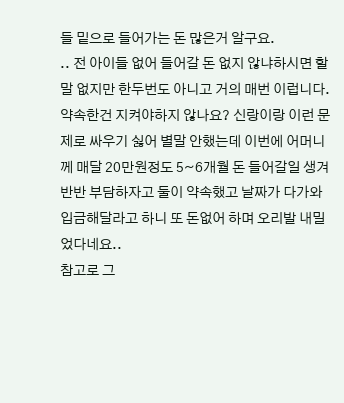들 밑으로 들어가는 돈 많은거 알구요.
.. 전 아이들 없어 들어갈 돈 없지 않냐하시면 할말 없지만 한두번도 아니고 거의 매번 이럽니다. 약속한건 지켜야하지 않나요? 신랑이랑 이런 문제로 싸우기 싫어 별말 안했는데 이번에 어머니께 매달 20만원정도 5~6개월 돈 들어갈일 생겨 반반 부담하자고 둘이 약속했고 날짜가 다가와 입금해달라고 하니 또 돈없어 하며 오리발 내밀었다네요..
참고로 그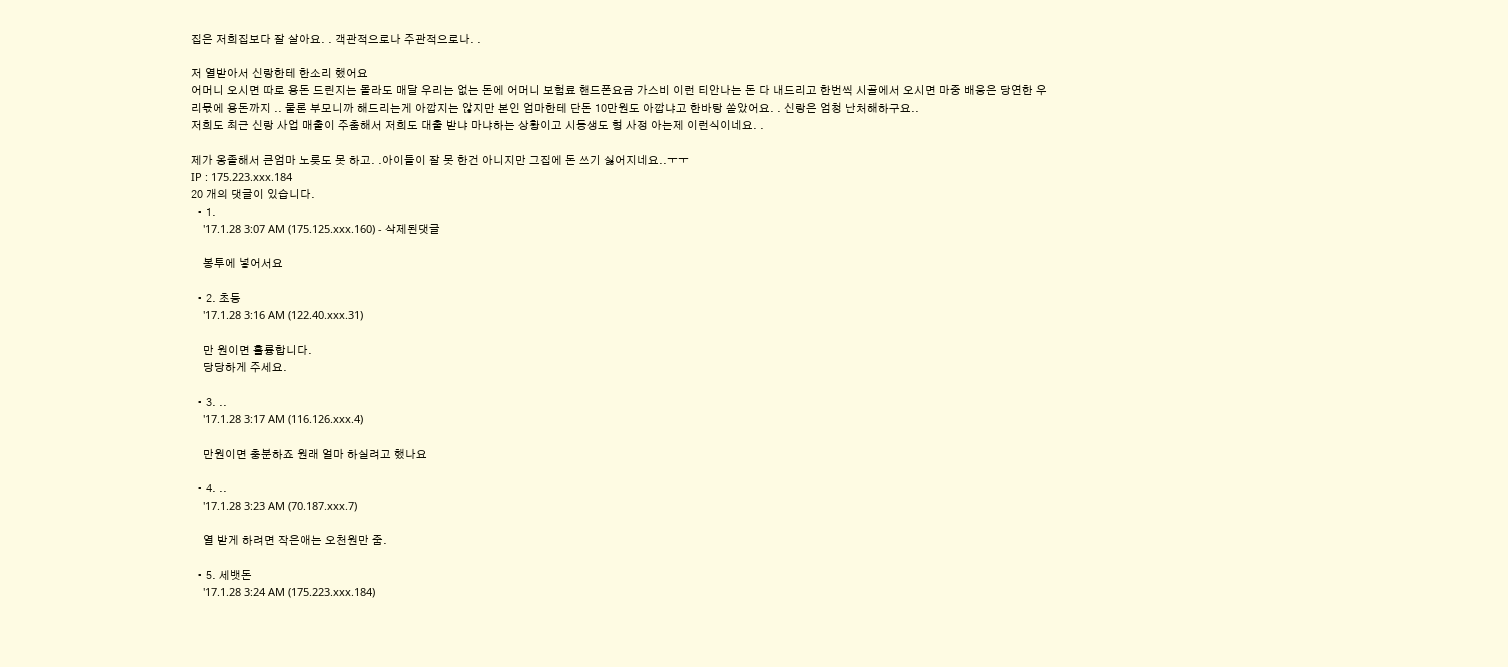집은 저희집보다 잘 살아요. . 객관적으로나 주관적으로나. .

저 열받아서 신랑한테 한소리 했어요
어머니 오시면 따로 용돈 드린지는 몰라도 매달 우리는 없는 돈에 어머니 보험료 핸드폰요금 가스비 이런 티안나는 돈 다 내드리고 한번씩 시골에서 오시면 마중 배웅은 당연한 우리몫에 용돈까지 .. 물론 부모니까 해드리는게 아깝지는 않지만 본인 엄마한테 단돈 10만원도 아깝냐고 한바탕 쏟았어요. . 신랑은 엄청 난처해하구요..
저희도 최근 신랑 사업 매출이 주춤해서 저희도 대출 받냐 마냐하는 상황이고 시동생도 형 사정 아는제 이런식이네요. .

제가 옹졸해서 큰엄마 노릇도 못 하고. .아이들이 잘 못 한건 아니지만 그집에 돈 쓰기 싫어지네요..ㅜㅜ
IP : 175.223.xxx.184
20 개의 댓글이 있습니다.
  • 1.
    '17.1.28 3:07 AM (175.125.xxx.160) - 삭제된댓글

    봉투에 넣어서요

  • 2. 초등
    '17.1.28 3:16 AM (122.40.xxx.31)

    만 원이면 훌륭합니다.
    당당하게 주세요.

  • 3. ..
    '17.1.28 3:17 AM (116.126.xxx.4)

    만원이면 충분하죠 원래 얼마 하실려고 했나요

  • 4. ..
    '17.1.28 3:23 AM (70.187.xxx.7)

    열 받게 하려면 작은애는 오천원만 줌.

  • 5. 세뱃돈
    '17.1.28 3:24 AM (175.223.xxx.184)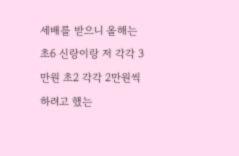세배를 받으니 올해는 초6 신랑이랑 저 각각 3만원 초2 각각 2만원씩 하려고 했는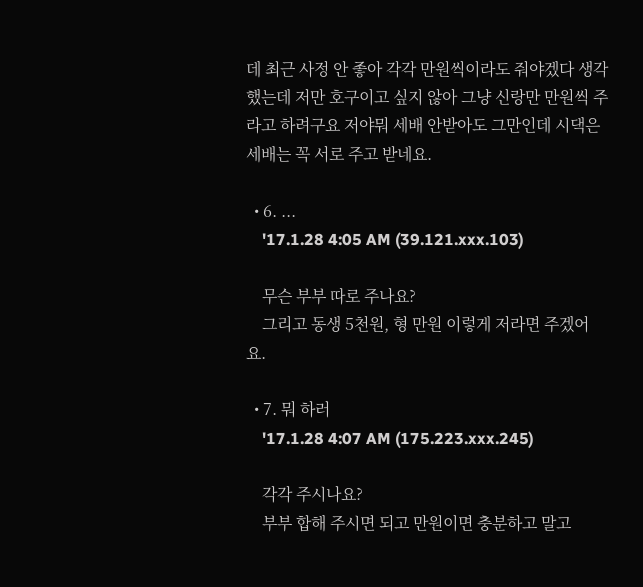데 최근 사정 안 좋아 각각 만원씩이라도 줘야겠다 생각했는데 저만 호구이고 싶지 않아 그냥 신랑만 만원씩 주라고 하려구요 저야뭐 세배 안받아도 그만인데 시댁은 세배는 꼭 서로 주고 받네요.

  • 6. ...
    '17.1.28 4:05 AM (39.121.xxx.103)

    무슨 부부 따로 주나요?
    그리고 동생 5천원, 형 만원 이렇게 저라면 주겠어요.

  • 7. 뭐 하러
    '17.1.28 4:07 AM (175.223.xxx.245)

    각각 주시나요?
    부부 합해 주시면 되고 만원이면 충분하고 말고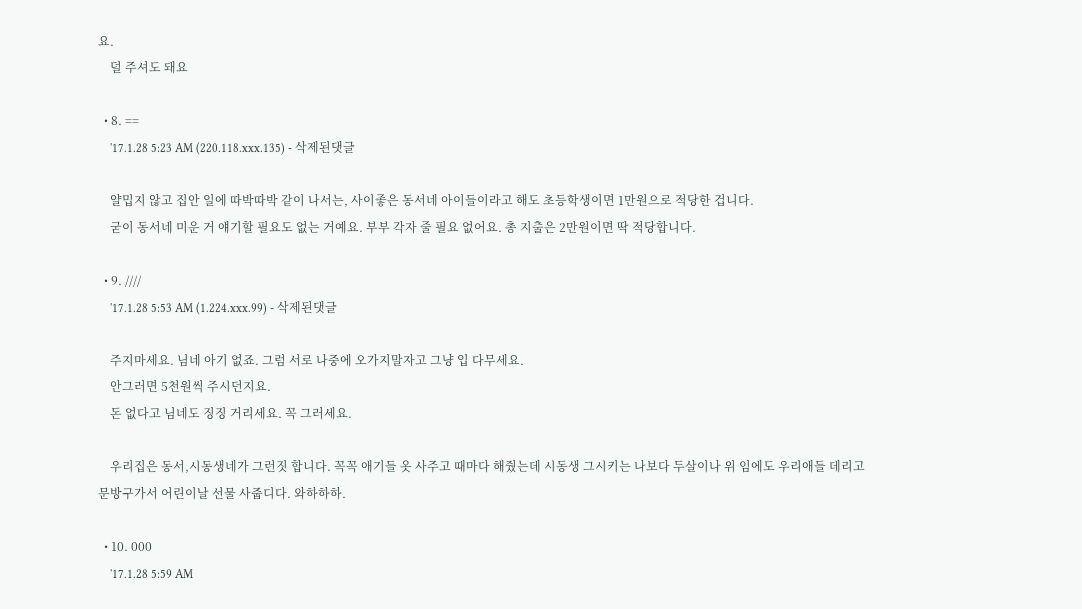요.
    덜 주셔도 돼요

  • 8. ==
    '17.1.28 5:23 AM (220.118.xxx.135) - 삭제된댓글

    얄밉지 않고 집안 일에 따박따박 같이 나서는, 사이좋은 동서네 아이들이라고 해도 초등학생이면 1만원으로 적당한 겁니다.
    굳이 동서네 미운 거 얘기할 필요도 없는 거예요. 부부 각자 줄 필요 없어요. 총 지출은 2만원이면 딱 적당합니다.

  • 9. ////
    '17.1.28 5:53 AM (1.224.xxx.99) - 삭제된댓글

    주지마세요. 님네 아기 없죠. 그럼 서로 나중에 오가지말자고 그냥 입 다무세요.
    안그러면 5천원씩 주시던지요.
    돈 없다고 님네도 징징 거리세요. 꼭 그러세요.

    우리집은 동서,시동생네가 그런짓 합니다. 꼭꼭 애기들 옷 사주고 때마다 해줬는데 시동생 그시키는 나보다 두살이나 위 임에도 우리애들 데리고 문방구가서 어린이날 선물 사줍디다. 와하하하.

  • 10. 000
    '17.1.28 5:59 AM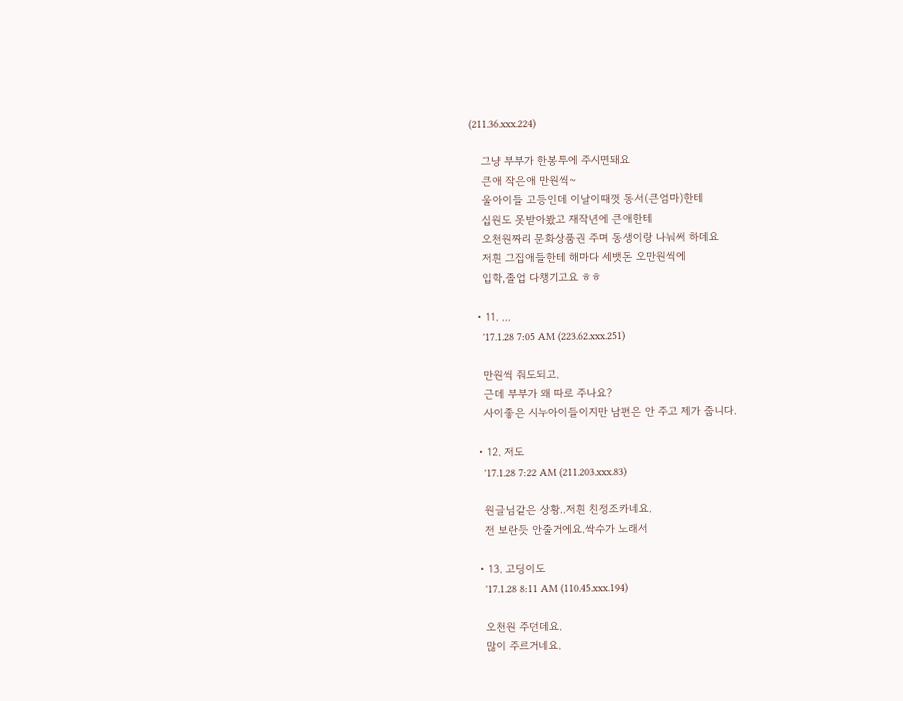(211.36.xxx.224)

    그냥 부부가 한봉투에 주시면돼요
    큰애 작은애 만원씩~
    울아이들 고등인데 이날이때껏 동서(큰엄마)한테
    십원도 못받아봤고 재작년에 큰애한테
    오천원짜리 문화상품권 주며 동생이랑 나눠써 하데요
    저흰 그집애들한테 해마다 세뱃돈 오만원씩에
    입학,졸업 다챙기고요 ㅎㅎ

  • 11. ...
    '17.1.28 7:05 AM (223.62.xxx.251)

    만원씩 줘도되고.
    근데 부부가 왜 따로 주나요?
    사이좋은 시누아이들이지만 남편은 안 주고 제가 줍니다.

  • 12. 저도
    '17.1.28 7:22 AM (211.203.xxx.83)

    원글님같은 상황..저흰 친정조카네요.
    전 보란듯 안줄거에요.싹수가 노래서

  • 13. 고딩이도
    '17.1.28 8:11 AM (110.45.xxx.194)

    오천원 주던데요.
    많이 주르거네요.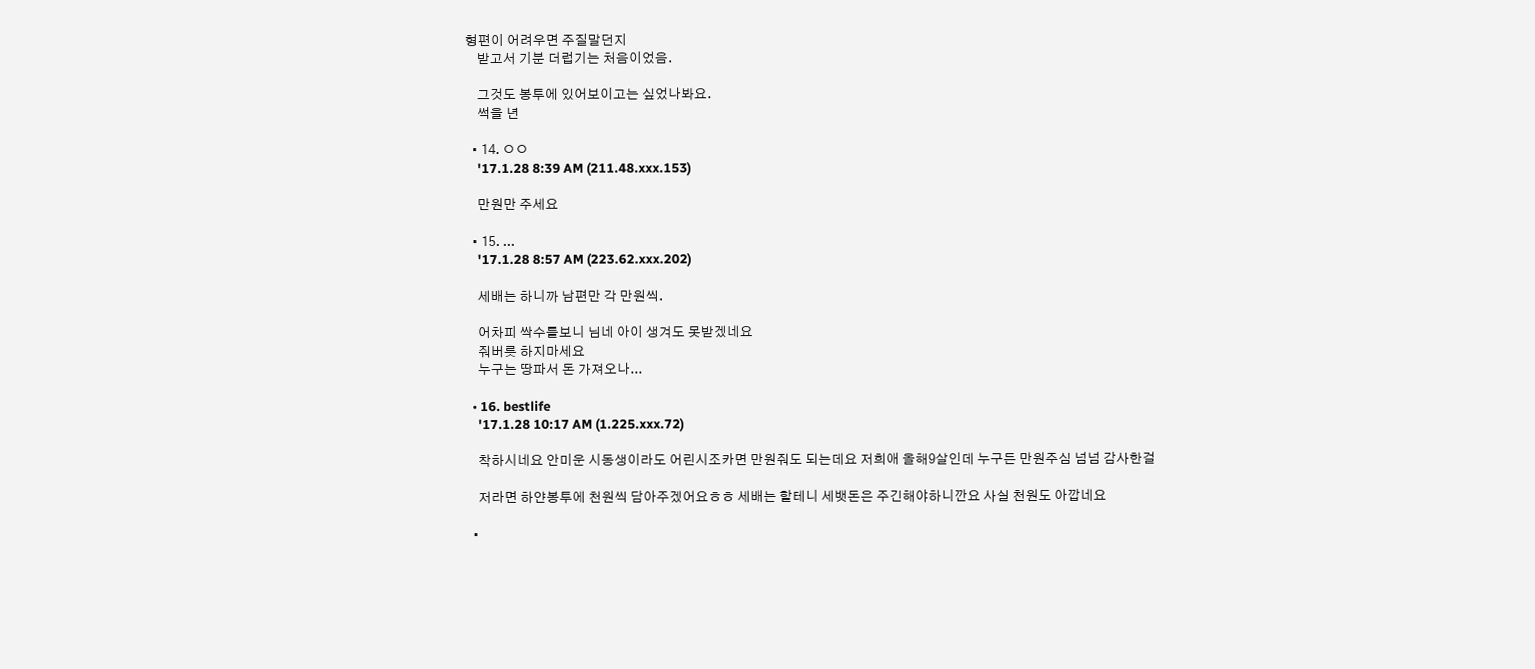형편이 어려우면 주질말던지
    받고서 기분 더럽기는 처음이었음.

    그것도 봉투에 있어보이고는 싶었나봐요.
    썩을 년

  • 14. ㅇㅇ
    '17.1.28 8:39 AM (211.48.xxx.153)

    만원만 주세요

  • 15. ...
    '17.1.28 8:57 AM (223.62.xxx.202)

    세배는 하니까 남편만 각 만원씩.

    어차피 싹수를보니 님네 아이 생겨도 못받겠네요
    줘버릇 하지마세요
    누구는 땅파서 돈 가져오나...

  • 16. bestlife
    '17.1.28 10:17 AM (1.225.xxx.72)

    착하시네요 안미운 시동생이라도 어린시조카면 만원줘도 되는데요 저희애 올해9살인데 누구든 만원주심 넘넘 감사한걸

    저라면 하얀봉투에 천원씩 담아주겠어요ㅎㅎ 세배는 할테니 세뱃돈은 주긴해야하니깐요 사실 천원도 아깝네요

  •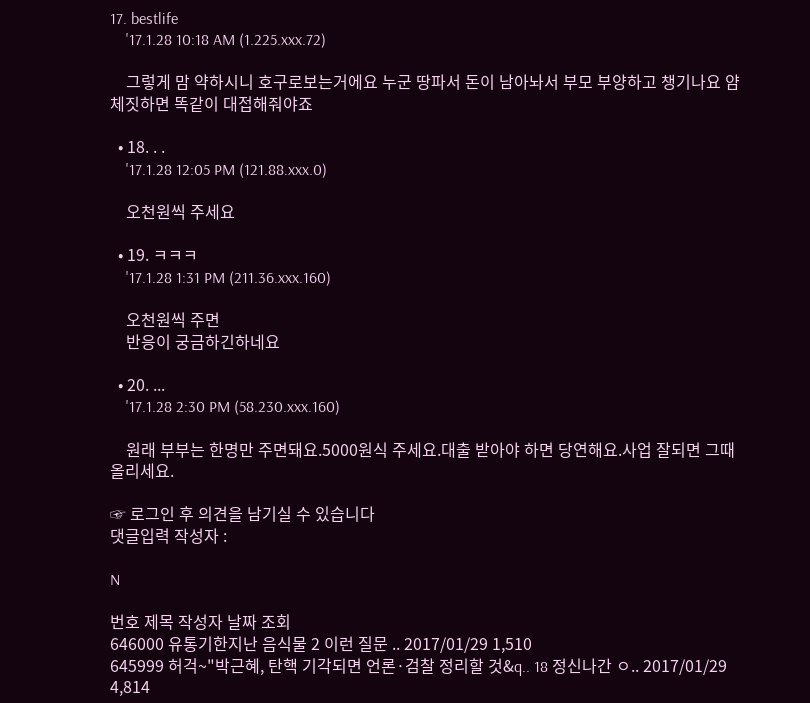17. bestlife
    '17.1.28 10:18 AM (1.225.xxx.72)

    그렇게 맘 약하시니 호구로보는거에요 누군 땅파서 돈이 남아놔서 부모 부양하고 챙기나요 얌체짓하면 똑같이 대접해줘야죠

  • 18. . .
    '17.1.28 12:05 PM (121.88.xxx.0)

    오천원씩 주세요

  • 19. ㅋㅋㅋ
    '17.1.28 1:31 PM (211.36.xxx.160)

    오천원씩 주면
    반응이 궁금하긴하네요

  • 20. ...
    '17.1.28 2:30 PM (58.230.xxx.160)

    원래 부부는 한명만 주면돼요.5000원식 주세요.대출 받아야 하면 당연해요.사업 잘되면 그때 올리세요.

☞ 로그인 후 의견을 남기실 수 있습니다
댓글입력 작성자 :

N

번호 제목 작성자 날짜 조회
646000 유통기한지난 음식물 2 이런 질문 .. 2017/01/29 1,510
645999 허걱~"박근혜, 탄핵 기각되면 언론·검찰 정리할 것&q.. 18 정신나간 ㅇ.. 2017/01/29 4,814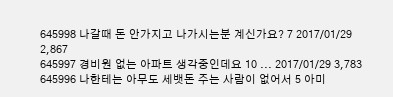645998 나갈때 돈 안가지고 나가시는분 계신가요? 7 2017/01/29 2,867
645997 경비원 없는 아파트 생각중인데요 10 ... 2017/01/29 3,783
645996 나한테는 아무도 세뱃돈 주는 사람이 없어서 5 아미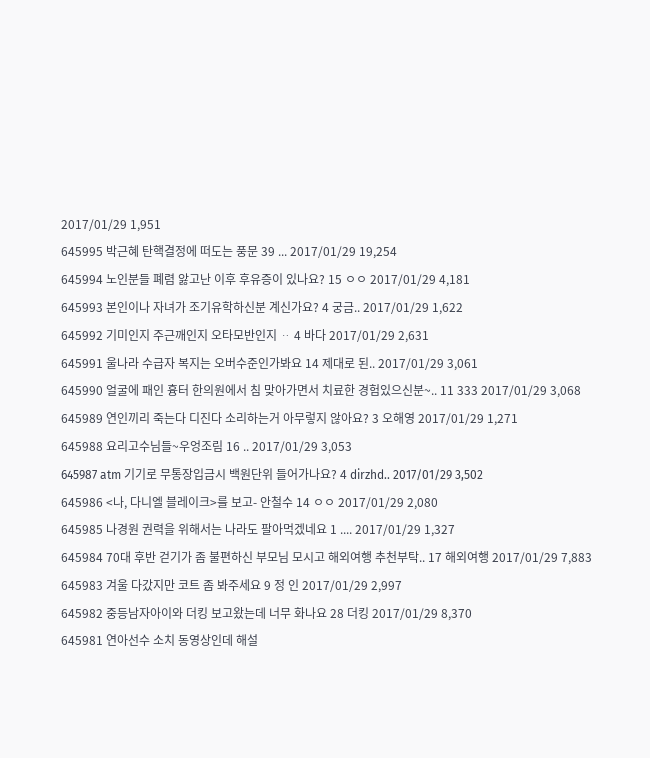2017/01/29 1,951
645995 박근혜 탄핵결정에 떠도는 풍문 39 ... 2017/01/29 19,254
645994 노인분들 폐렴 앓고난 이후 후유증이 있나요? 15 ㅇㅇ 2017/01/29 4,181
645993 본인이나 자녀가 조기유학하신분 계신가요? 4 궁금.. 2017/01/29 1,622
645992 기미인지 주근깨인지 오타모반인지 ᆢ 4 바다 2017/01/29 2,631
645991 울나라 수급자 복지는 오버수준인가봐요 14 제대로 된.. 2017/01/29 3,061
645990 얼굴에 패인 흉터 한의원에서 침 맞아가면서 치료한 경험있으신분~.. 11 333 2017/01/29 3,068
645989 연인끼리 죽는다 디진다 소리하는거 아무렇지 않아요? 3 오해영 2017/01/29 1,271
645988 요리고수님들~우엉조림 16 .. 2017/01/29 3,053
645987 atm 기기로 무통장입금시 백원단위 들어가나요? 4 dirzhd.. 2017/01/29 3,502
645986 <나, 다니엘 블레이크>를 보고- 안철수 14 ㅇㅇ 2017/01/29 2,080
645985 나경원 권력을 위해서는 나라도 팔아먹겠네요 1 .... 2017/01/29 1,327
645984 70대 후반 걷기가 좀 불편하신 부모님 모시고 해외여행 추천부탁.. 17 해외여행 2017/01/29 7,883
645983 겨울 다갔지만 코트 좀 봐주세요 9 정 인 2017/01/29 2,997
645982 중등남자아이와 더킹 보고왔는데 너무 화나요 28 더킹 2017/01/29 8,370
645981 연아선수 소치 동영상인데 해설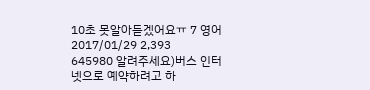10초 못알아듣겠어요ㅠ 7 영어 2017/01/29 2,393
645980 알려주세요)버스 인터넷으로 예약하려고 하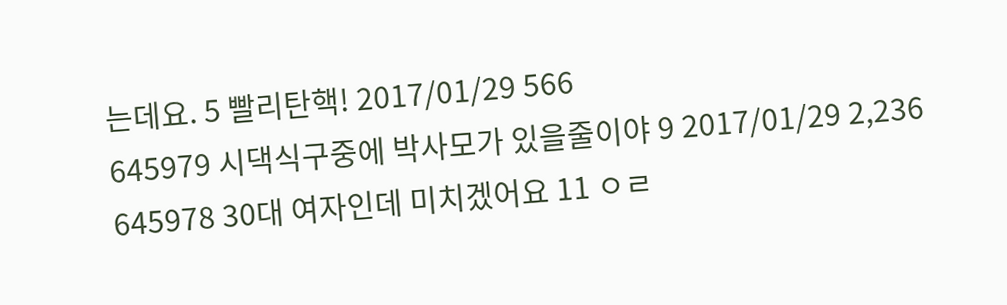는데요. 5 빨리탄핵! 2017/01/29 566
645979 시댁식구중에 박사모가 있을줄이야 9 2017/01/29 2,236
645978 30대 여자인데 미치겠어요 11 ㅇㄹ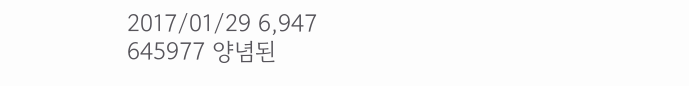2017/01/29 6,947
645977 양념된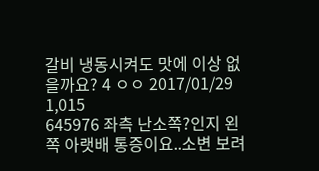갈비 냉동시켜도 맛에 이상 없을까요? 4 ㅇㅇ 2017/01/29 1,015
645976 좌측 난소쪽?인지 왼쪽 아랫배 통증이요..소변 보려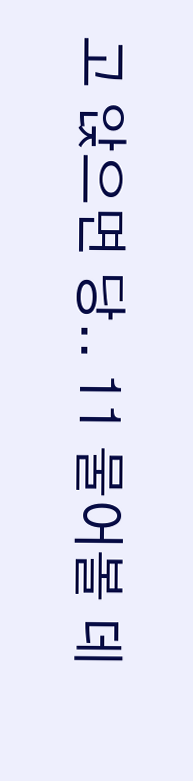고 앉으면 당.. 11 물어볼 데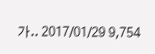가.. 2017/01/29 9,754